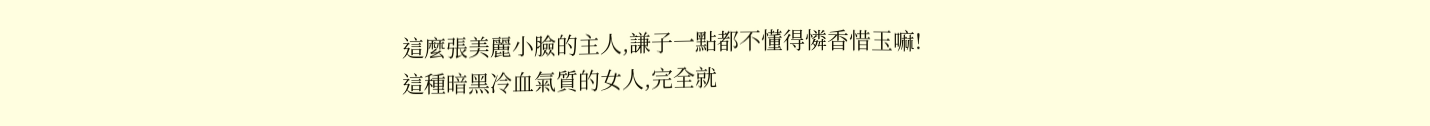這麼張美麗小臉的主人,謙子一點都不懂得憐香惜玉嘛!
這種暗黑冷血氣質的女人,完全就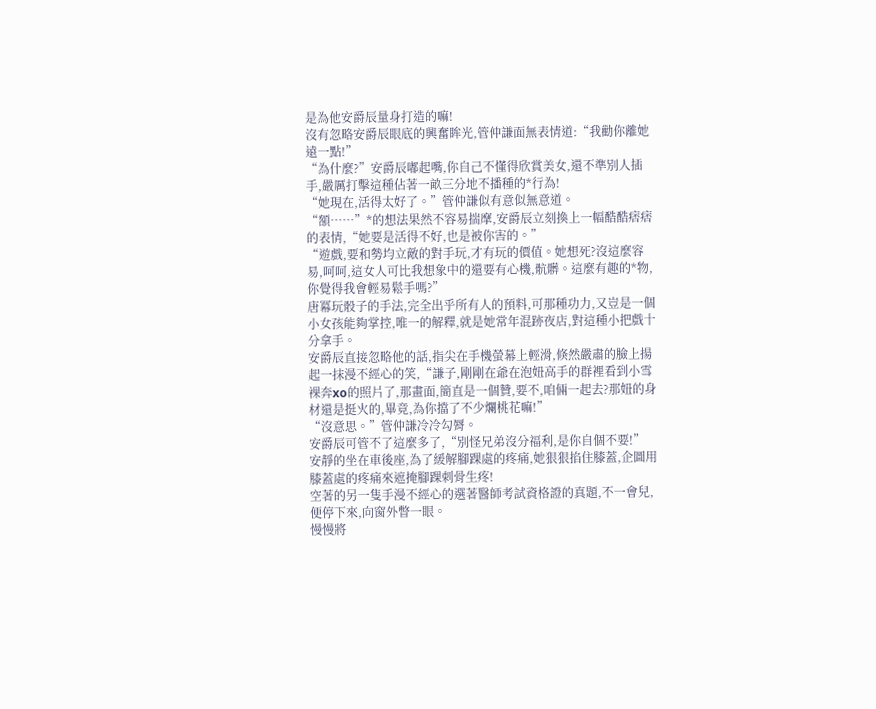是為他安爵辰量身打造的嘛!
沒有忽略安爵辰眼底的興奮眸光,管仲謙面無表情道:“我勸你離她遠一點!”
“為什麼?”安爵辰嘟起嘴,你自己不懂得欣賞美女,還不準別人插手,嚴厲打擊這種佔著一畝三分地不播種的*行為!
“她現在,活得太好了。”管仲謙似有意似無意道。
“額……”*的想法果然不容易揣摩,安爵辰立刻換上一幅酷酷痞痞的表情,“她要是活得不好,也是被你害的。”
“遊戲,要和勢均立敵的對手玩,才有玩的價值。她想死?沒這麼容易,呵呵,這女人可比我想象中的還要有心機,骯髒。這麼有趣的*物,你覺得我會輕易鬆手嗎?”
唐冪玩骰子的手法,完全出乎所有人的預料,可那種功力,又豈是一個小女孩能夠掌控,唯一的解釋,就是她常年混跡夜店,對這種小把戲十分拿手。
安爵辰直接忽略他的話,指尖在手機螢幕上輕滑,倏然嚴肅的臉上揚起一抹漫不經心的笑,“謙子,剛剛在爺在泡妞高手的群裡看到小雪裸奔xo的照片了,那畫面,簡直是一個贊,要不,咱倆一起去?那妞的身材還是挺火的,畢竟,為你擋了不少爛桃花嘛!”
“沒意思。”管仲謙冷冷勾脣。
安爵辰可管不了這麼多了,“別怪兄弟沒分福利,是你自個不要!”
安靜的坐在車後座,為了緩解腳踝處的疼痛,她狠狠掐住膝蓋,企圖用膝蓋處的疼痛來遮掩腳踝刺骨生疼!
空著的另一隻手漫不經心的選著醫師考試資格證的真題,不一會兒,便停下來,向窗外瞥一眼。
慢慢將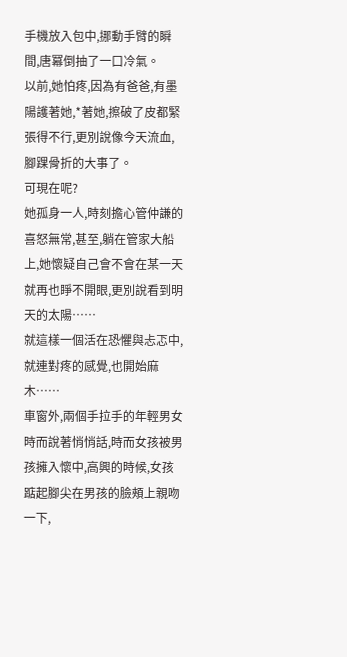手機放入包中,挪動手臂的瞬間,唐冪倒抽了一口冷氣。
以前,她怕疼,因為有爸爸,有墨陽護著她,*著她,擦破了皮都緊張得不行,更別說像今天流血,腳踝骨折的大事了。
可現在呢?
她孤身一人,時刻擔心管仲謙的喜怒無常,甚至,躺在管家大船上,她懷疑自己會不會在某一天就再也睜不開眼,更別說看到明天的太陽……
就這樣一個活在恐懼與忐忑中,就連對疼的感覺,也開始麻木……
車窗外,兩個手拉手的年輕男女時而說著悄悄話,時而女孩被男孩擁入懷中,高興的時候,女孩踮起腳尖在男孩的臉頰上親吻一下,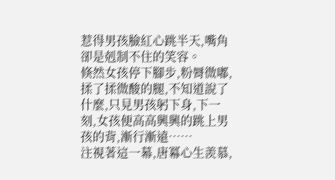惹得男孩臉紅心跳半天,嘴角卻是剋制不住的笑容。
倏然女孩停下腳步,粉脣微嘟,揉了揉微酸的腿,不知道說了什麼,只見男孩躬下身,下一刻,女孩便高高興興的跳上男孩的背,漸行漸遠……
注視著這一幕,唐冪心生羨慕,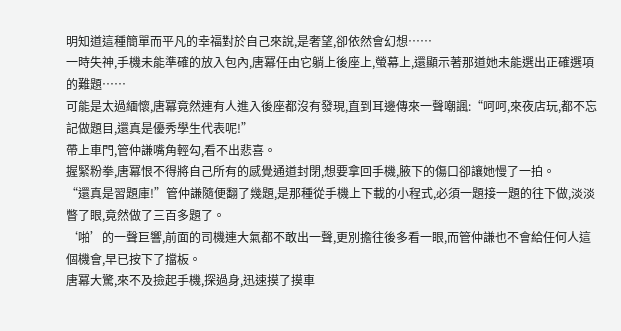明知道這種簡單而平凡的幸福對於自己來說,是奢望,卻依然會幻想……
一時失神,手機未能準確的放入包內,唐冪任由它躺上後座上,螢幕上,還顯示著那道她未能選出正確選項的難題……
可能是太過緬懷,唐冪竟然連有人進入後座都沒有發現,直到耳邊傳來一聲嘲諷:“呵呵,來夜店玩,都不忘記做題目,還真是優秀學生代表呢!”
帶上車門,管仲謙嘴角輕勾,看不出悲喜。
握緊粉拳,唐冪恨不得將自己所有的感覺通道封閉,想要拿回手機,腋下的傷口卻讓她慢了一拍。
“還真是習題庫!”管仲謙隨便翻了幾題,是那種從手機上下載的小程式,必須一題接一題的往下做,淡淡瞥了眼,竟然做了三百多題了。
‘啪’的一聲巨響,前面的司機連大氣都不敢出一聲,更別擔往後多看一眼,而管仲謙也不會給任何人這個機會,早已按下了擋板。
唐冪大驚,來不及撿起手機,探過身,迅速摸了摸車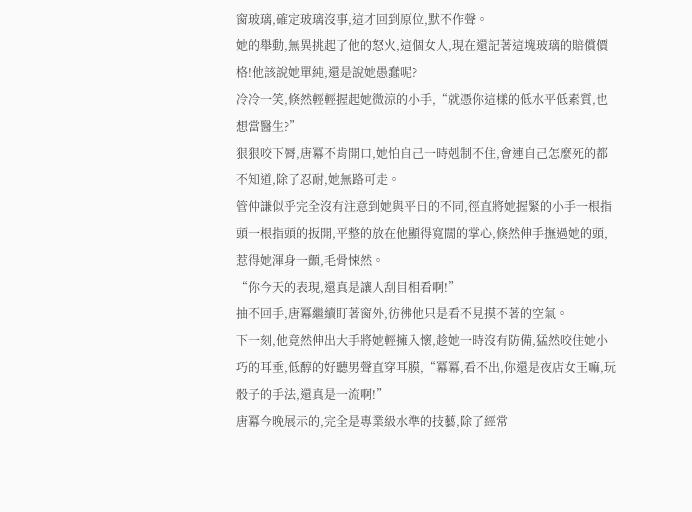窗玻璃,確定玻璃沒事,這才回到原位,默不作聲。
她的舉動,無異挑起了他的怒火,這個女人,現在還記著這塊玻璃的賠償價格!他該說她單純,還是說她愚蠢呢?
冷冷一笑,倏然輕輕握起她微涼的小手,“就憑你這樣的低水平低素質,也想當醫生?”
狠狠咬下脣,唐冪不肯開口,她怕自己一時剋制不住,會連自己怎麼死的都不知道,除了忍耐,她無路可走。
管仲謙似乎完全沒有注意到她與平日的不同,徑直將她握緊的小手一根指頭一根指頭的扳開,平整的放在他顯得寬闊的掌心,倏然伸手撫過她的頭,惹得她渾身一顫,毛骨悚然。
“你今天的表現,還真是讓人刮目相看啊!”
抽不回手,唐冪繼續盯著窗外,彷彿他只是看不見摸不著的空氣。
下一刻,他竟然伸出大手將她輕擁入懷,趁她一時沒有防備,猛然咬住她小巧的耳垂,低醇的好聽男聲直穿耳膜,“冪冪,看不出,你還是夜店女王嘛,玩骰子的手法,還真是一流啊!”
唐冪今晚展示的,完全是專業級水準的技藝,除了經常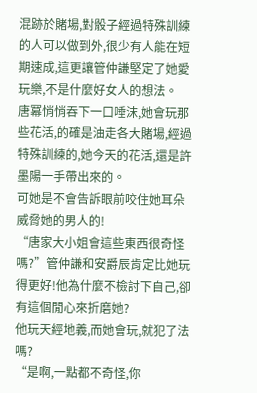混跡於賭場,對骰子經過特殊訓練的人可以做到外,很少有人能在短期速成,這更讓管仲謙堅定了她愛玩樂,不是什麼好女人的想法。
唐冪悄悄吞下一口唾沫,她會玩那些花活,的確是油走各大賭場,經過特殊訓練的,她今天的花活,還是許墨陽一手帶出來的。
可她是不會告訴眼前咬住她耳朵威脅她的男人的!
“唐家大小姐會這些東西很奇怪嗎?”管仲謙和安爵辰肯定比她玩得更好!他為什麼不檢討下自己,卻有這個閒心來折磨她?
他玩天經地義,而她會玩,就犯了法嗎?
“是啊,一點都不奇怪,你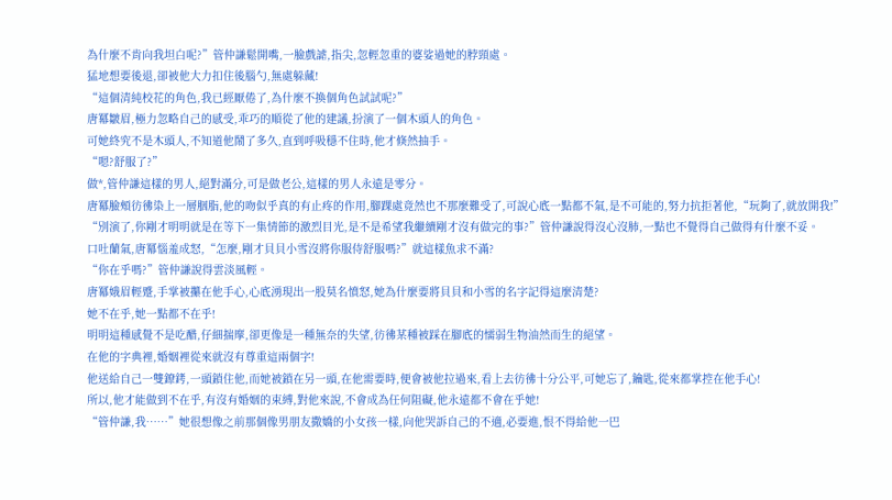為什麼不肯向我坦白呢?”管仲謙鬆開嘴,一臉戲謔,指尖,忽輕忽重的婆娑過她的脖頸處。
猛地想要後退,卻被他大力扣住後腦勺,無處躲藏!
“這個清純校花的角色,我已經厭倦了,為什麼不換個角色試試呢?”
唐冪皺眉,極力忽略自己的感受,乖巧的順從了他的建議,扮演了一個木頭人的角色。
可她終究不是木頭人,不知道他鬧了多久,直到呼吸穩不住時,他才倏然抽手。
“嗯?舒服了?”
做*,管仲謙這樣的男人,絕對滿分,可是做老公,這樣的男人永遠是零分。
唐冪臉頰彷彿染上一層胭脂,他的吻似乎真的有止疼的作用,腳踝處竟然也不那麼難受了,可說心底一點都不氣,是不可能的,努力抗拒著他,“玩夠了,就放開我!”
“別演了,你剛才明明就是在等下一集情節的激烈目光,是不是希望我繼續剛才沒有做完的事?”管仲謙說得沒心沒肺,一點也不覺得自己做得有什麼不妥。
口吐蘭氣,唐冪惱羞成怒,“怎麼,剛才貝貝小雪沒將你服侍舒服嗎?”就這樣魚求不滿?
“你在乎嗎?”管仲謙說得雲淡風輕。
唐冪娥眉輕蹙,手掌被攥在他手心,心底湧現出一股莫名憤怒,她為什麼要將貝貝和小雪的名字記得這麼清楚?
她不在乎,她一點都不在乎!
明明這種感覺不是吃醋,仔細揣摩,卻更像是一種無奈的失望,彷彿某種被踩在腳底的懦弱生物油然而生的絕望。
在他的字典裡,婚姻裡從來就沒有尊重這兩個字!
他送給自己一雙鐐銬,一頭鎖住他,而她被鎖在另一頭,在他需要時,便會被他拉過來,看上去彷彿十分公平,可她忘了,鑰匙,從來都掌控在他手心!
所以,他才能做到不在乎,有沒有婚姻的束縛,對他來說,不會成為任何阻礙,他永遠都不會在乎她!
“管仲謙,我……”她很想像之前那個像男朋友撒嬌的小女孩一樣,向他哭訴自己的不適,必要進,恨不得給他一巴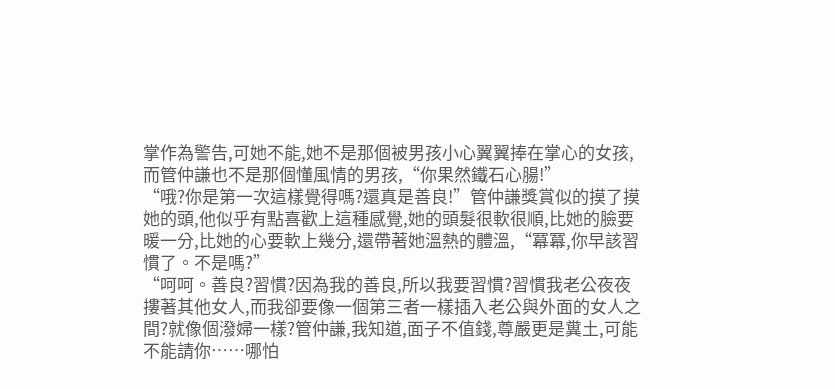掌作為警告,可她不能,她不是那個被男孩小心翼翼捧在掌心的女孩,而管仲謙也不是那個懂風情的男孩,“你果然鐵石心腸!”
“哦?你是第一次這樣覺得嗎?還真是善良!”管仲謙獎賞似的摸了摸她的頭,他似乎有點喜歡上這種感覺,她的頭髮很軟很順,比她的臉要暖一分,比她的心要軟上幾分,還帶著她溫熱的體溫,“冪冪,你早該習慣了。不是嗎?”
“呵呵。善良?習慣?因為我的善良,所以我要習慣?習慣我老公夜夜摟著其他女人,而我卻要像一個第三者一樣插入老公與外面的女人之間?就像個潑婦一樣?管仲謙,我知道,面子不值錢,尊嚴更是糞土,可能不能請你……哪怕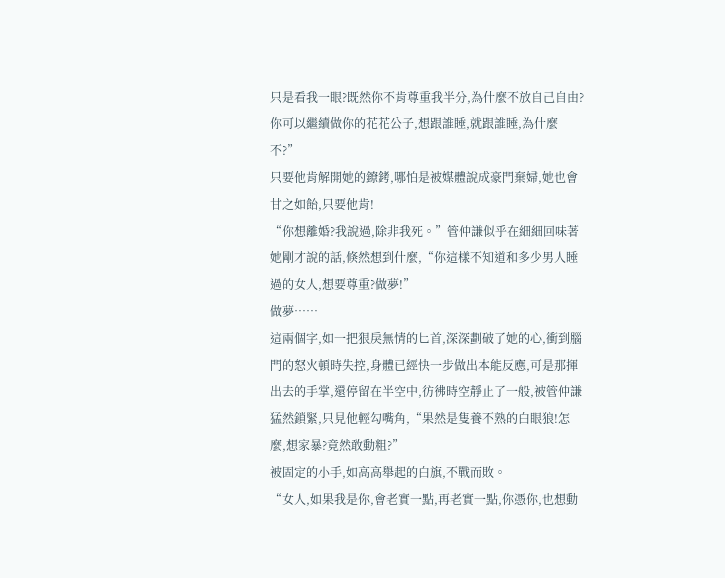只是看我一眼?既然你不肯尊重我半分,為什麼不放自己自由?你可以繼續做你的花花公子,想跟誰睡,就跟誰睡,為什麼不?”
只要他肯解開她的鐐銬,哪怕是被媒體說成豪門棄婦,她也會甘之如飴,只要他肯!
“你想離婚?我說過,除非我死。”管仲謙似乎在細細回味著她剛才說的話,倏然想到什麼,“你這樣不知道和多少男人睡過的女人,想要尊重?做夢!”
做夢……
這兩個字,如一把狠戾無情的匕首,深深劃破了她的心,衝到腦門的怒火頓時失控,身體已經快一步做出本能反應,可是那揮出去的手掌,還停留在半空中,彷彿時空靜止了一般,被管仲謙猛然鎖緊,只見他輕勾嘴角,“果然是隻養不熟的白眼狼!怎麼,想家暴?竟然敢動粗?”
被固定的小手,如高高舉起的白旗,不戰而敗。
“女人,如果我是你,會老實一點,再老實一點,你憑你,也想動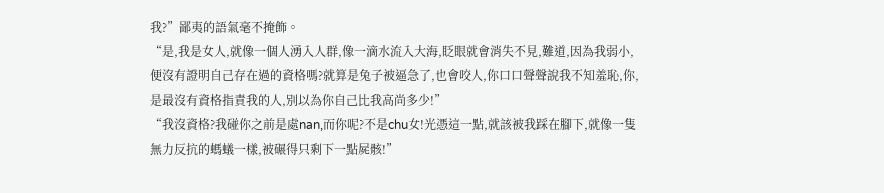我?”鄙夷的語氣毫不掩飾。
“是,我是女人,就像一個人湧入人群,像一滴水流入大海,眨眼就會消失不見,難道,因為我弱小,便沒有證明自己存在過的資格嗎?就算是兔子被逼急了,也會咬人,你口口聲聲說我不知羞恥,你,是最沒有資格指責我的人,別以為你自己比我高尚多少!”
“我沒資格?我碰你之前是處nan,而你呢?不是chu女!光憑這一點,就該被我踩在腳下,就像一隻無力反抗的螞蟻一樣,被碾得只剩下一點屍骸!”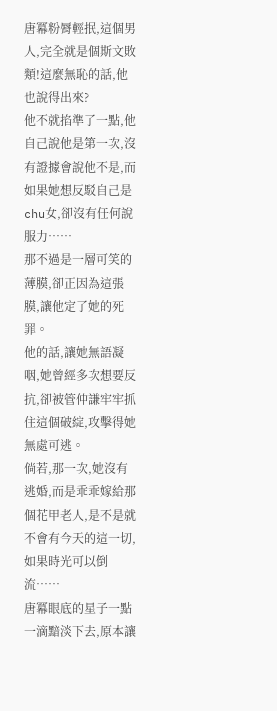唐冪粉脣輕抿,這個男人,完全就是個斯文敗類!這麼無恥的話,他也說得出來?
他不就掐準了一點,他自己說他是第一次,沒有證據會說他不是,而如果她想反駁自己是chu女,卻沒有任何說服力……
那不過是一層可笑的薄膜,卻正因為這張膜,讓他定了她的死罪。
他的話,讓她無語凝咽,她曾經多次想要反抗,卻被管仲謙牢牢抓住這個破綻,攻擊得她無處可逃。
倘若,那一次,她沒有逃婚,而是乖乖嫁給那個花甲老人,是不是就不會有今天的這一切,如果時光可以倒流……
唐冪眼底的星子一點一滴黯淡下去,原本讓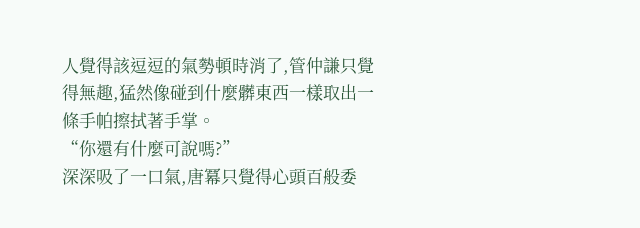人覺得該逗逗的氣勢頓時消了,管仲謙只覺得無趣,猛然像碰到什麼髒東西一樣取出一條手帕擦拭著手掌。
“你還有什麼可說嗎?”
深深吸了一口氣,唐冪只覺得心頭百般委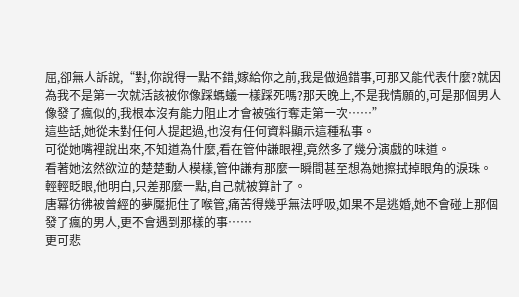屈,卻無人訴說,“對,你說得一點不錯,嫁給你之前,我是做過錯事,可那又能代表什麼?就因為我不是第一次就活該被你像踩螞蟻一樣踩死嗎?那天晚上,不是我情願的,可是那個男人像發了瘋似的,我根本沒有能力阻止才會被強行奪走第一次……”
這些話,她從未對任何人提起過,也沒有任何資料顯示這種私事。
可從她嘴裡說出來,不知道為什麼,看在管仲謙眼裡,竟然多了幾分演戲的味道。
看著她泫然欲泣的楚楚動人模樣,管仲謙有那麼一瞬間甚至想為她擦拭掉眼角的淚珠。
輕輕眨眼,他明白,只差那麼一點,自己就被算計了。
唐冪彷彿被曾經的夢魘扼住了喉管,痛苦得幾乎無法呼吸,如果不是逃婚,她不會碰上那個發了瘋的男人,更不會遇到那樣的事……
更可悲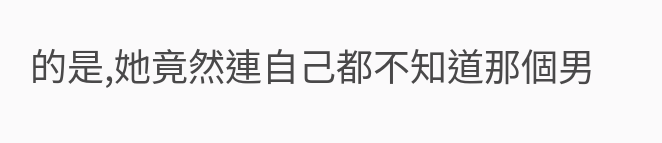的是,她竟然連自己都不知道那個男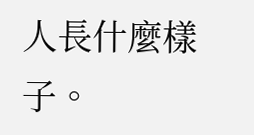人長什麼樣子。